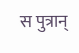स पुत्रान्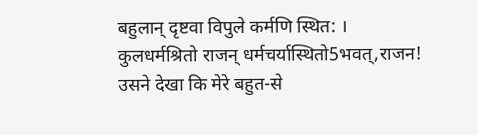बहुलान् दृष्टवा विपुले कर्मणि स्थित: । कुलधर्मश्रितो राजन् धर्मचर्यास्थितो5भवत्,राजन! उसने देखा कि मेरे बहुत-से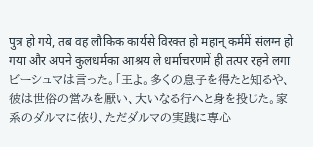पुत्र हो गये, तब वह लौकिक कार्यसे विरक्त हो महान् कर्ममें संलग्न हो गया और अपने कुलधर्मका आश्रय ले धर्माचरणमें ही तत्पर रहने लगा
ビーシュマは言った。「王よ。多くの息子を得たと知るや、彼は世俗の営みを厭い、大いなる行へと身を投じた。家系のダルマに依り、ただダルマの実践に専心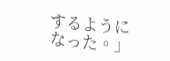するようになった。」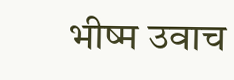भीष्म उवाच